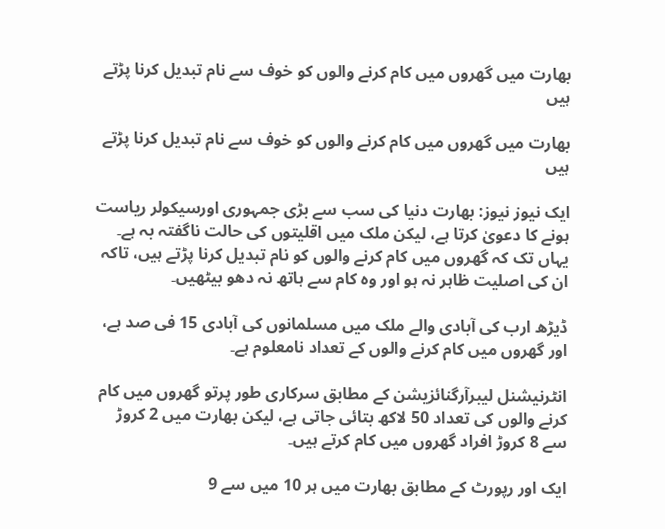بھارت میں گھروں میں کام کرنے والوں کو خوف سے نام تبدیل کرنا پڑتے ہیں

بھارت میں گھروں میں کام کرنے والوں کو خوف سے نام تبدیل کرنا پڑتے ہیں

ایک نیوز نیوز: بھارت دنیا کی سب سے بڑی جمہوری اورسیکولر ریاست ہونے کا دعویٰ کرتا ہے، لیکن ملک میں اقلیتوں کی حالت ناگفتہ بہ ہے۔ یہاں تک کہ گھروں میں کام کرنے والوں کو نام تبدیل کرنا پڑتے ہیں، تاکہ ان کی اصلیت ظاہر نہ ہو اور وہ کام سے ہاتھ نہ دھو بیٹھیں۔

ڈیڑھ ارب کی آبادی والے ملک میں مسلمانوں کی آبادی 15 فی صد ہے، اور گھروں میں کام کرنے والوں کے تعداد نامعلوم ہے۔

انٹرنیشنل لیبرآرگنائزیشن کے مطابق سرکاری طور پرتو گھروں میں کام کرنے والوں کی تعداد 50 لاکھ بتائی جاتی ہے، لیکن بھارت میں 2 کروڑ سے 8 کروڑ افراد گھروں میں کام کرتے ہیں۔

ایک اور رپورٹ کے مطابق بھارت میں ہر 10 میں سے 9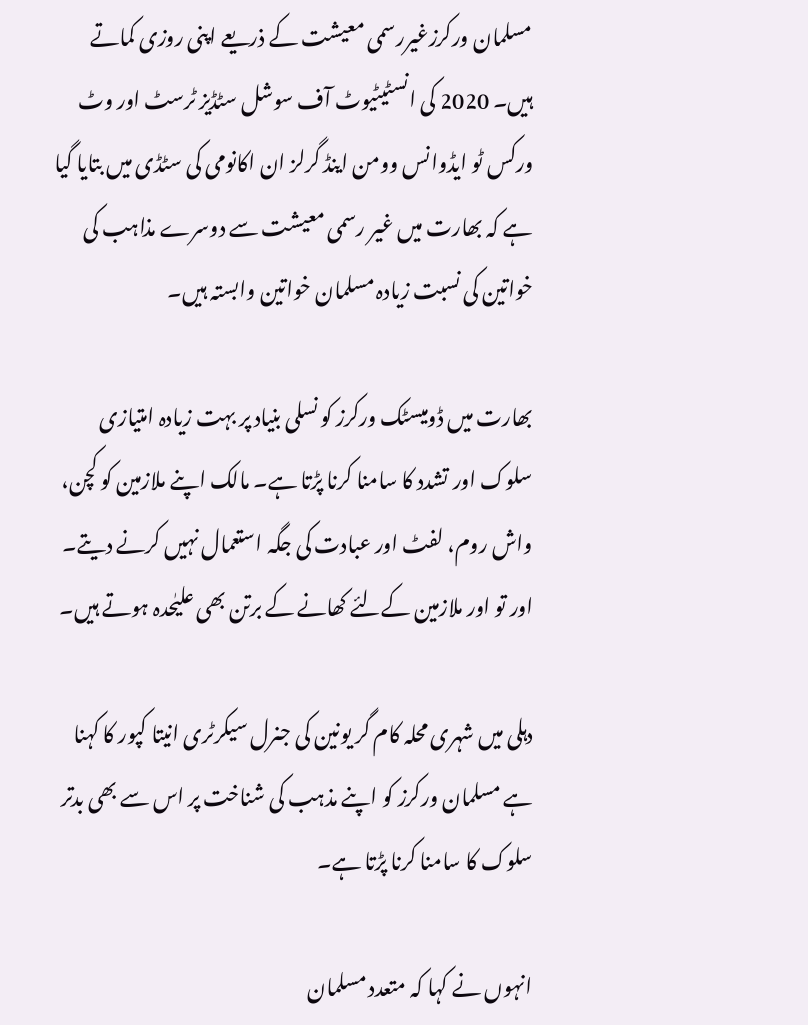مسلمان ورکرزغیررسمی معیشت کے ذریعے اپنی روزی کماتے ہیں۔ 2020 کی انسٹیٹیوٹ آف سوشل سٹڈیز ٹرسٹ اور وٹ ورکس ٹو ایڈوانس وومن اینڈ گرلز ان اکانومی کی سٹڈی میں بتایا گیا ہے کہ بھارت میں غیر رسمی معیشت سے دوسرے مذاہب کی خواتین کی نسبت زیادہ مسلمان خواتین وابستہ ہیں۔

بھارت میں ڈومیسٹک ورکرز کو نسلی بنیاد پر بہت زیادہ امتیازی سلوک اور تشدد کا سامنا کرنا پڑتا ہے۔ مالک اپنے ملازمین کو کچن، واش روم، لفٹ اور عبادت کی جگہ استعمال نہیں کرنے دیتے۔ اور تو اور ملازمین کےلئے کھانے کے برتن بھی علیٰحدہ ہوتے ہیں۔

دہلی میں شہری محلہ کام گر یونین کی جنرل سیکرٹری انیتا کپور کا کہنا ہے مسلمان ورکرز کو اپنے مذہب کی شناخت پر اس سے بھی بدتر سلوک کا سامنا کرنا پڑتا ہے۔

انہوں نے کہا کہ متعدد مسلمان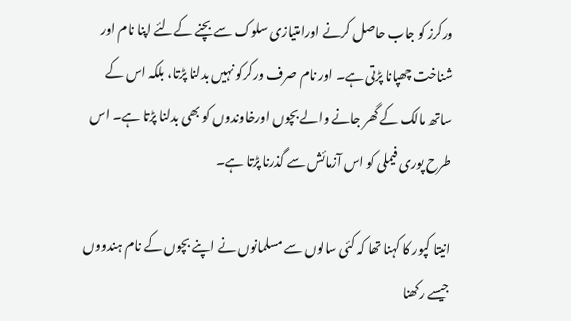ورکرز کو جاب حاصل کرنے اورامتیازی سلوک سے بچنے کےلئے اپنا نام اور شناخت چھپانا پڑتی ہے۔ اور نام صرف ورکرکو نہیں بدلنا پڑتا، بلکہ اس کے ساتھ مالک کے گھر جانے والے بچوں اورخاوندوں کو بھی بدلنا پڑتا ہے۔ اس طرح پوری فیملی کو اس آزمائش سے گذرنا پڑتا ہے۔

انیتا کپور کا کہنا تھا کہ کئی سالوں سے مسلمانوں نے اپنے بچوں کے نام ہندووں جیسے رکھنا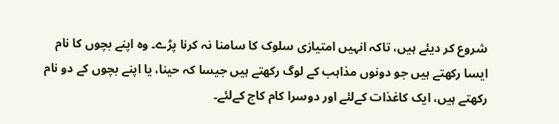شروع کر دیئے ہیں، تاکہ انہیں امتیازی سلوک کا سامنا نہ کرنا پڑے۔ وہ اپنے بچوں کا نام ایسا رکھتے ہیں جو دونوں مذاہب کے لوگ رکھتے ہیں جیسا کہ حینا، یا اپنے بچوں کے دو نام رکھتے ہیں، ایک کاغذات کےلئے اور دوسرا کام کاج کےلئے۔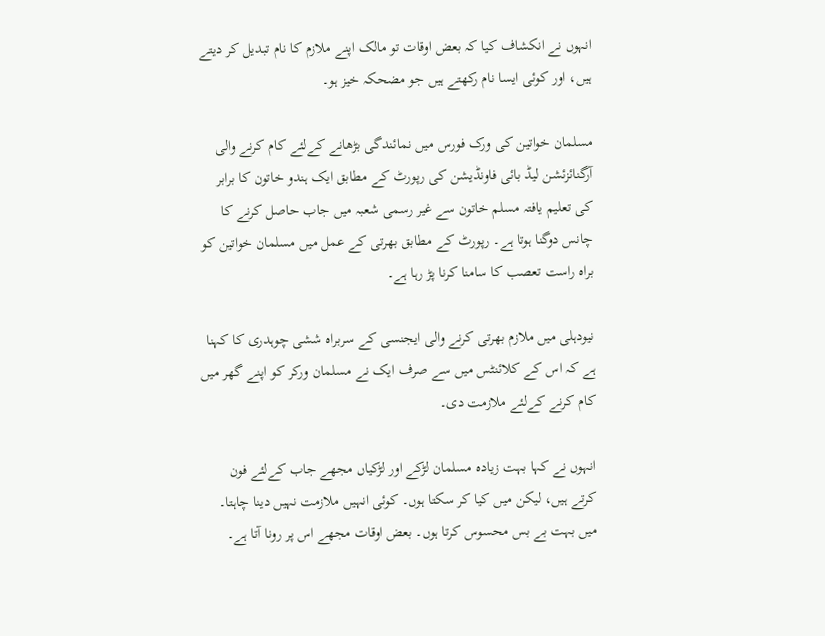انہوں نے انکشاف کیا کہ بعض اوقات تو مالک اپنے ملازم کا نام تبدیل کر دیتے ہیں، اور کوئی ایسا نام رکھتے ہیں جو مضحکہ خیز ہو۔

مسلمان خواتین کی ورک فورس میں نمائندگی بڑھانے کےلئے کام کرنے والی آرگنائزئشن لیڈ بائی فاونڈیشن کی رپورٹ کے مطابق ایک ہندو خاتون کا برابر کی تعلیم یافتہ مسلم خاتون سے غیر رسمی شعبہ میں جاب حاصل کرنے کا چانس دوگنا ہوتا ہے۔ رپورٹ کے مطابق بھرتی کے عمل میں مسلمان خواتین کو براہ راست تعصب کا سامنا کرنا پڑ رہا ہے۔

نیودہلی میں ملازم بھرتی کرنے والی ایجنسی کے سربراہ ششی چوہدری کا کہنا ہے کہ اس کے کلائنٹس میں سے صرف ایک نے مسلمان ورکر کو اپنے گھر میں کام کرنے کےلئے ملازمت دی۔

انہوں نے کہا بہت زیادہ مسلمان لڑکے اور لڑکیاں مجھے جاب کےلئے فون کرتے ہیں، لیکن میں کیا کر سکتا ہوں۔ کوئی انہیں ملازمت نہیں دینا چاہتا۔ میں بہت بے بس محسوس کرتا ہوں۔ بعض اوقات مجھے اس پر رونا آتا ہے۔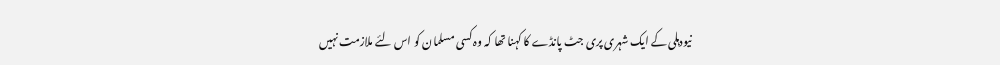نیودہلی کے ایک شہری پری جٹ پانڈے کا کہنا تھا کہ وہ کسی مسلمان کو اس لئے ملازمت نہیں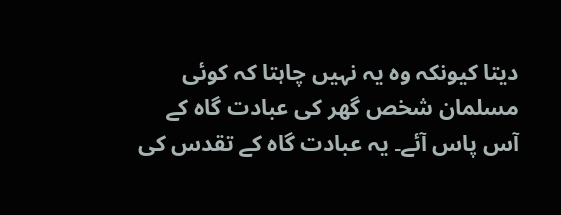دیتا کیونکہ وہ یہ نہیں چاہتا کہ کوئی مسلمان شخص گھر کی عبادت گاہ کے آس پاس آئے۔ یہ عبادت گاہ کے تقدس کی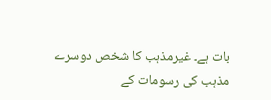بات ہے۔ غیرمذہب کا شخص دوسرے مذہب کی رسومات کے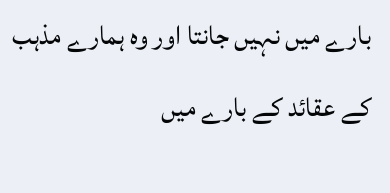بارے میں نہیں جانتا اور وہ ہمارے مذہب کے عقائد کے بارے میں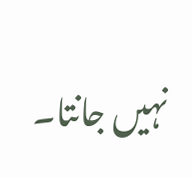نہیں جانتا۔